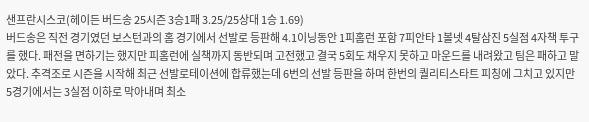샌프란시스코(헤이든 버드송 25시즌 3승1패 3.25/25상대 1승 1.69)
버드송은 직전 경기였던 보스턴과의 홈 경기에서 선발로 등판해 4.1이닝동안 1피홈런 포함 7피안타 1볼넷 4탈삼진 5실점 4자책 투구를 했다. 패전을 면하기는 했지만 피홈런에 실책까지 동반되며 고전했고 결국 5회도 채우지 못하고 마운드를 내려왔고 팀은 패하고 말았다. 추격조로 시즌을 시작해 최근 선발로테이션에 합류했는데 6번의 선발 등판을 하며 한번의 퀄리티스타트 피칭에 그치고 있지만 5경기에서는 3실점 이하로 막아내며 최소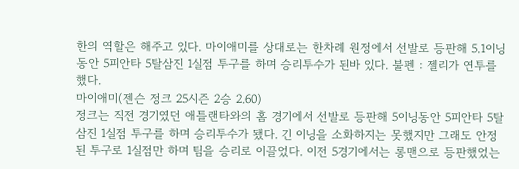한의 역할은 해주고 있다. 마이애미를 상대로는 한차례 원정에서 선발로 등판해 5.1이닝동안 5피안타 5탈삼진 1실점 투구를 하며 승리투수가 된바 있다. 불펜 : 젤리가 연투를 했다.
마이애미(젠슨 정크 25시즌 2승 2.60)
정크는 직전 경기였던 애틀랜타와의 홈 경기에서 선발로 등판해 5이닝동안 5피안타 5탈삼진 1실점 투구를 하며 승리투수가 됐다. 긴 이닝을 소화하지는 못했지만 그래도 안정된 투구로 1실점만 하며 팀을 승리로 이끌었다. 이전 5경기에서는 롱맨으로 등판했었는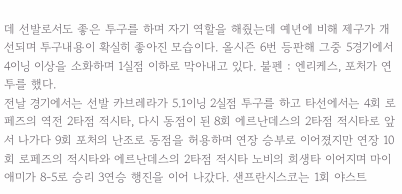데 선발로서도 좋은 투구를 하며 자기 역할을 해줬는데 예년에 비해 제구가 개선되며 투구내용이 확실히 좋아진 모습이다. 올시즌 6번 등판해 그중 5경기에서 4이닝 이상을 소화하며 1실점 이하로 막아내고 있다. 불펜 : 엔리케스, 포처가 연투를 했다.
전날 경기에서는 선발 카브레라가 5.1이닝 2실점 투구를 하고 타선에서는 4회 로페즈의 역전 2타점 적시타, 다시 동점이 된 8회 에르난데스의 2타점 적시타로 앞서 나가다 9회 포처의 난조로 동점을 허용하며 연장 승부로 이어졌지만 연장 10회 로페즈의 적시타와 에르난데스의 2타점 적시타 노비의 희생타 이어지며 마이애미가 8-5로 승리 3연승 행진을 이어 나갔다. 샌프란시스코는 1회 야스트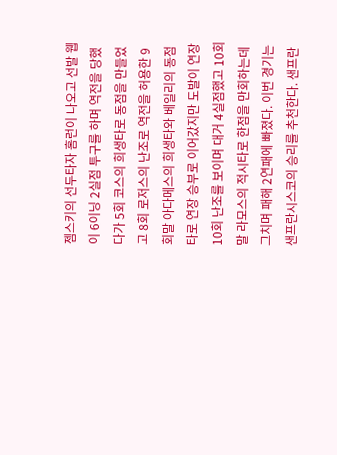젬스키의 선두타자 홈런이 나오고 선발 웹이 6이닝 2실점 투구를 하며 역전을 당했다가 5회 코스의 희생타로 동점을 만들었고 8회 로저스의 난조로 역전을 허용한 9회말 아다메스의 희생타와 베일리의 동점타로 연장 승부로 이어갔지만 도발이 연장 10회 난조를 보이며 대거 4실점했고 10회말 라모스의 적시타로 한점을 만회하는데 그치며 패해 2연패에 빠졌다. 이번 경기는 샌프란시스코의 승리를 추천한다. 샌프란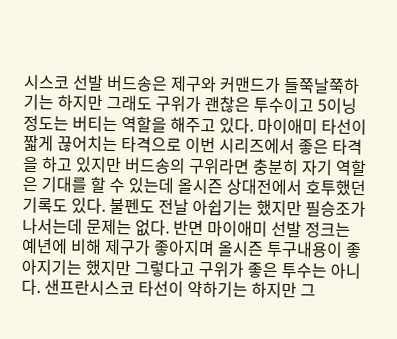시스코 선발 버드송은 제구와 커맨드가 들쭉날쭉하기는 하지만 그래도 구위가 괜찮은 투수이고 5이닝 정도는 버티는 역할을 해주고 있다. 마이애미 타선이 짧게 끊어치는 타격으로 이번 시리즈에서 좋은 타격을 하고 있지만 버드송의 구위라면 충분히 자기 역할은 기대를 할 수 있는데 올시즌 상대전에서 호투했던 기록도 있다. 불펜도 전날 아쉽기는 했지만 필승조가 나서는데 문제는 없다. 반면 마이애미 선발 정크는 예년에 비해 제구가 좋아지며 올시즌 투구내용이 좋아지기는 했지만 그렇다고 구위가 좋은 투수는 아니다. 샌프란시스코 타선이 약하기는 하지만 그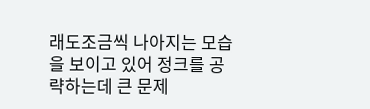래도조금씩 나아지는 모습을 보이고 있어 정크를 공략하는데 큰 문제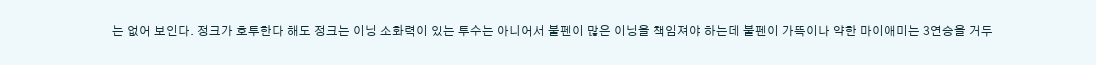는 없어 보인다. 정크가 호투한다 해도 정크는 이닝 소화력이 있는 투수는 아니어서 불펜이 많은 이닝을 책임져야 하는데 불펜이 가뜩이나 약한 마이애미는 3연승을 거두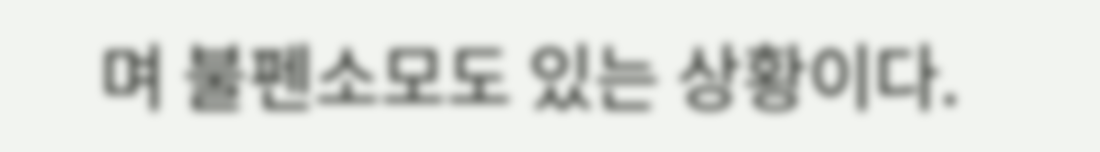며 불펜소모도 있는 상황이다.